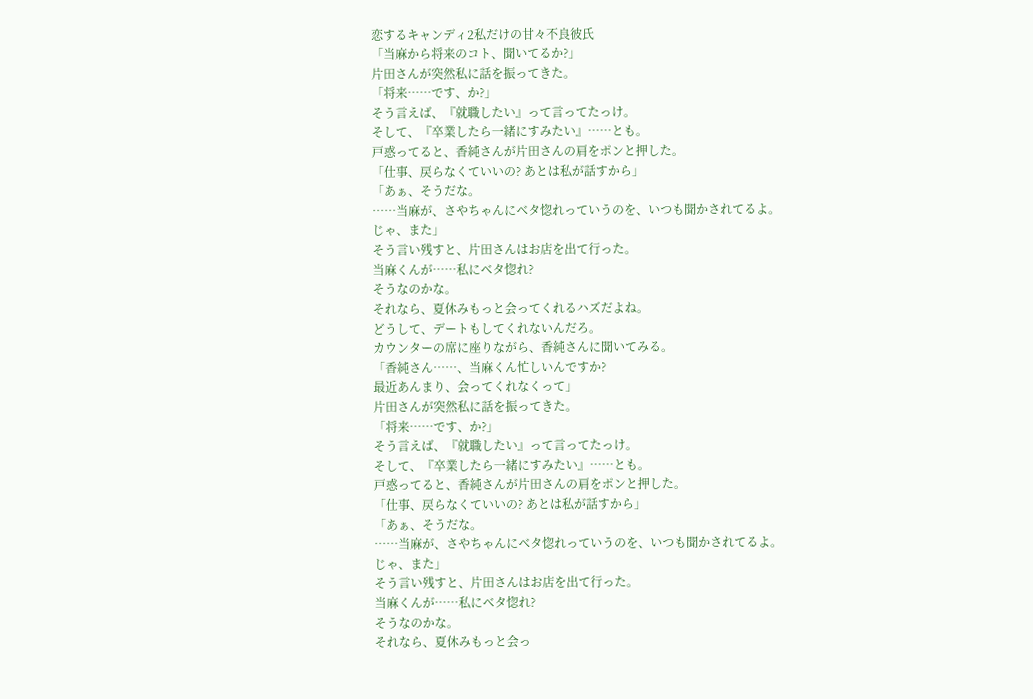恋するキャンディ2私だけの甘々不良彼氏
「当麻から将来のコト、聞いてるか?」
片田さんが突然私に話を振ってきた。
「将来……です、か?」
そう言えば、『就職したい』って言ってたっけ。
そして、『卒業したら一緒にすみたい』……とも。
戸惑ってると、香純さんが片田さんの肩をポンと押した。
「仕事、戻らなくていいの? あとは私が話すから」
「あぁ、そうだな。
……当麻が、さやちゃんにベタ惚れっていうのを、いつも聞かされてるよ。
じゃ、また」
そう言い残すと、片田さんはお店を出て行った。
当麻くんが……私にベタ惚れ?
そうなのかな。
それなら、夏休みもっと会ってくれるハズだよね。
どうして、デートもしてくれないんだろ。
カウンターの席に座りながら、香純さんに聞いてみる。
「香純さん……、当麻くん忙しいんですか?
最近あんまり、会ってくれなくって」
片田さんが突然私に話を振ってきた。
「将来……です、か?」
そう言えば、『就職したい』って言ってたっけ。
そして、『卒業したら一緒にすみたい』……とも。
戸惑ってると、香純さんが片田さんの肩をポンと押した。
「仕事、戻らなくていいの? あとは私が話すから」
「あぁ、そうだな。
……当麻が、さやちゃんにベタ惚れっていうのを、いつも聞かされてるよ。
じゃ、また」
そう言い残すと、片田さんはお店を出て行った。
当麻くんが……私にベタ惚れ?
そうなのかな。
それなら、夏休みもっと会っ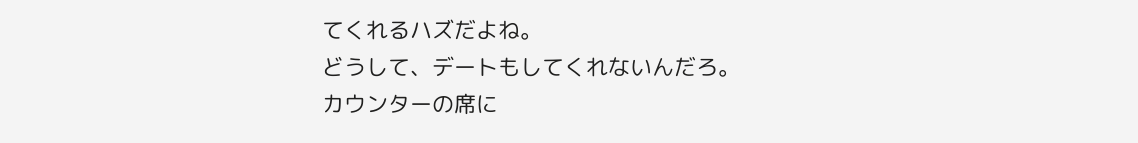てくれるハズだよね。
どうして、デートもしてくれないんだろ。
カウンターの席に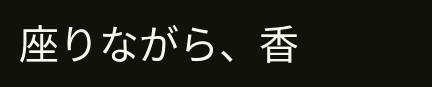座りながら、香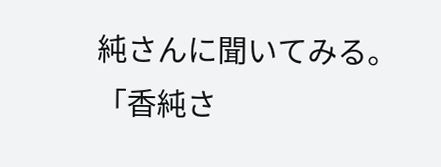純さんに聞いてみる。
「香純さ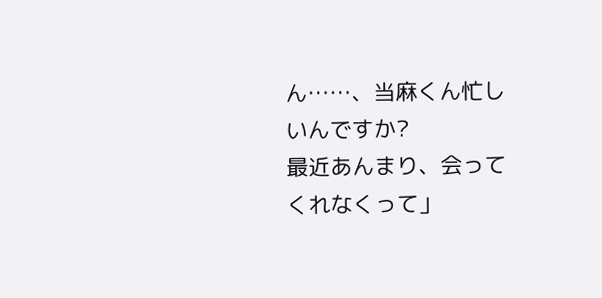ん……、当麻くん忙しいんですか?
最近あんまり、会ってくれなくって」